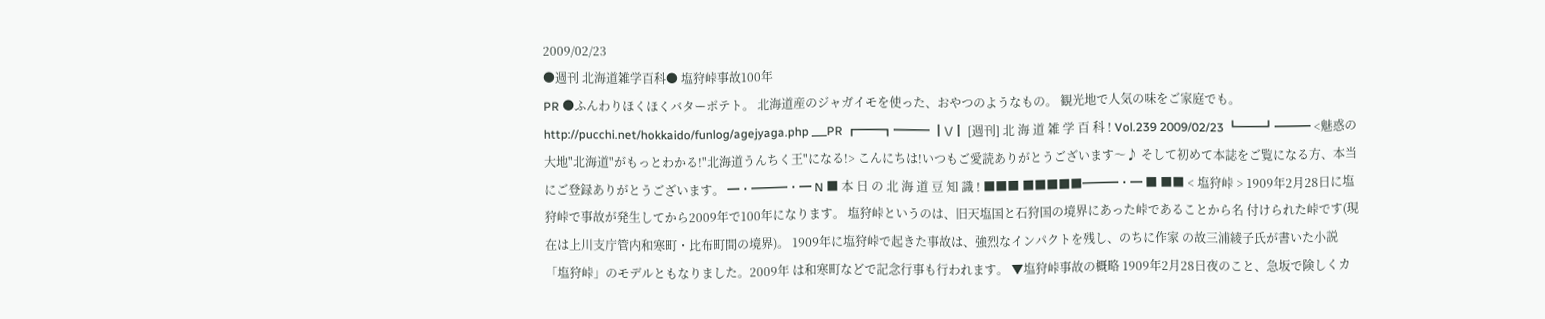2009/02/23
●週刊 北海道雑学百科● 塩狩峠事故100年
PR ●ふんわりほくほくバターポテト。 北海道産のジャガイモを使った、おやつのようなもの。 観光地で人気の味をご家庭でも。 http://pucchi.net/hokkaido/funlog/agejyaga.php ___PR ┏━━┓━━━ ┃\/┃ [週刊] 北 海 道 雑 学 百 科 ! Vol.239 2009/02/23 ┗━━┛━━━ <魅惑の大地"北海道"がもっとわかる!"北海道うんちく王"になる!> こんにちは!いつもご愛読ありがとうございます〜♪ そして初めて本誌をご覧になる方、本当にご登録ありがとうございます。 ━・━━━・━ N ■ 本 日 の 北 海 道 豆 知 識 ! ■■■ ■■■■■━━━・━ ■ ■■ < 塩狩峠 > 1909年2月28日に塩狩峠で事故が発生してから2009年で100年になります。 塩狩峠というのは、旧天塩国と石狩国の境界にあった峠であることから名 付けられた峠です(現在は上川支庁管内和寒町・比布町間の境界)。 1909年に塩狩峠で起きた事故は、強烈なインパクトを残し、のちに作家 の故三浦綾子氏が書いた小説「塩狩峠」のモデルともなりました。2009年 は和寒町などで記念行事も行われます。 ▼塩狩峠事故の概略 1909年2月28日夜のこと、急坂で険しくカ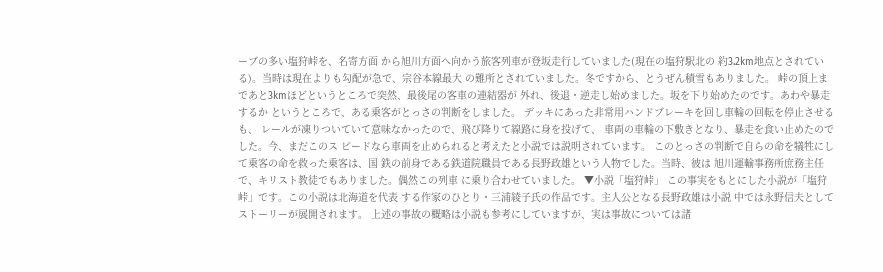ーブの多い塩狩峠を、名寄方面 から旭川方面へ向かう旅客列車が登坂走行していました(現在の塩狩駅北の 約3.2km地点とされている)。当時は現在よりも勾配が急で、宗谷本線最大 の難所とされていました。冬ですから、とうぜん積雪もありました。 峠の頂上まであと3kmほどというところで突然、最後尾の客車の連結器が 外れ、後退・逆走し始めました。坂を下り始めたのです。あわや暴走するか というところで、ある乗客がとっさの判断をしました。 デッキにあった非常用ハンドブレーキを回し車輪の回転を停止させるも、 レールが凍りついていて意味なかったので、飛び降りて線路に身を投げて、 車両の車輪の下敷きとなり、暴走を食い止めたのでした。今、まだこのス ピードなら車両を止められると考えたと小説では説明されています。 このとっさの判断で自らの命を犠牲にして乗客の命を救った乗客は、国 鉄の前身である鉄道院職員である長野政雄という人物でした。当時、彼は 旭川運輸事務所庶務主任で、キリスト教徒でもありました。偶然この列車 に乗り合わせていました。 ▼小説「塩狩峠」 この事実をもとにした小説が「塩狩峠」です。この小説は北海道を代表 する作家のひとり・三浦綾子氏の作品です。主人公となる長野政雄は小説 中では永野信夫としてストーリーが展開されます。 上述の事故の概略は小説も参考にしていますが、実は事故については諸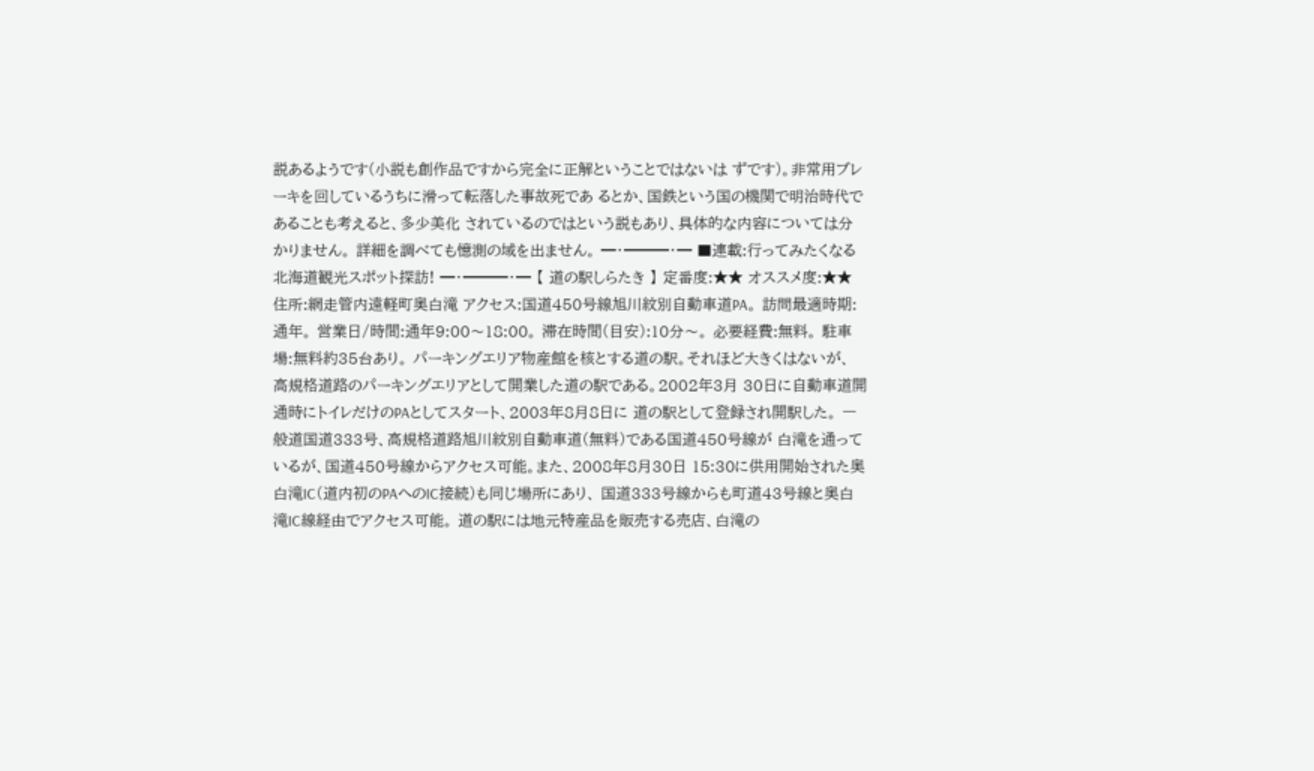説あるようです(小説も創作品ですから完全に正解ということではないは ずです)。非常用ブレーキを回しているうちに滑って転落した事故死であ るとか、国鉄という国の機関で明治時代であることも考えると、多少美化 されているのではという説もあり、具体的な内容については分かりません。 詳細を調べても憶測の域を出ません。 ━・━━━・━ ■連載:行ってみたくなる北海道観光スポット探訪! ━・━━━・━ 【 道の駅しらたき 】 定番度:★★ オススメ度:★★ 住所:網走管内遠軽町奥白滝 アクセス:国道450号線旭川紋別自動車道PA。 訪問最適時期:通年。 営業日/時間:通年9:00〜18:00。 滞在時間(目安):10分〜。 必要経費:無料。 駐車場:無料約35台あり。 パーキングエリア物産館を核とする道の駅。それほど大きくはないが、 高規格道路のパーキングエリアとして開業した道の駅である。2002年3月 30日に自動車道開通時にトイレだけのPAとしてスタート、2003年8月8日に 道の駅として登録され開駅した。 一般道国道333号、高規格道路旭川紋別自動車道(無料)である国道450号線が 白滝を通っているが、国道450号線からアクセス可能。また、2008年8月30日 15:30に供用開始された奥白滝IC(道内初のPAへのIC接続)も同じ場所にあり、 国道333号線からも町道43号線と奥白滝IC線経由でアクセス可能。 道の駅には地元特産品を販売する売店、白滝の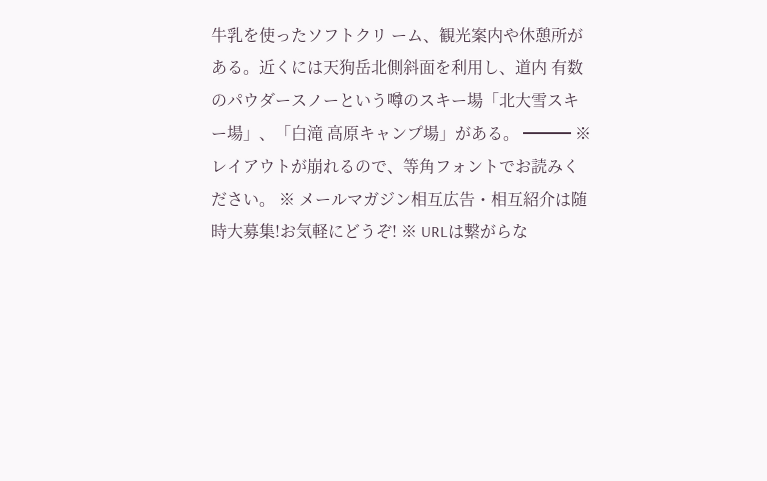牛乳を使ったソフトクリ ーム、観光案内や休憩所がある。近くには天狗岳北側斜面を利用し、道内 有数のパウダースノーという噂のスキー場「北大雪スキー場」、「白滝 高原キャンプ場」がある。 ━━━ ※ レイアウトが崩れるので、等角フォントでお読みください。 ※ メールマガジン相互広告・相互紹介は随時大募集!お気軽にどうぞ! ※ URLは繋がらな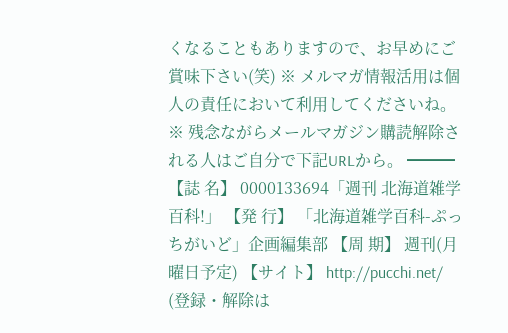くなることもありますので、お早めにご賞味下さい(笑) ※ メルマガ情報活用は個人の責任において利用してくださいね。 ※ 残念ながらメールマガジン購読解除される人はご自分で下記URLから。 ━━━ 【誌 名】 0000133694「週刊 北海道雑学百科!」 【発 行】 「北海道雑学百科-ぷっちがいど」企画編集部 【周 期】 週刊(月曜日予定) 【サイト】 http://pucchi.net/ (登録・解除は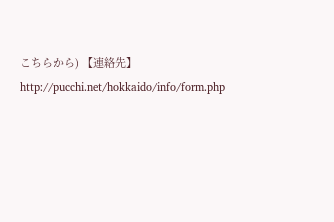こちらから) 【連絡先】 http://pucchi.net/hokkaido/info/form.php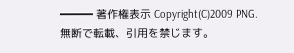━━━ 著作権表示 Copyright(C)2009 PNG. 無断で転載、引用を禁じます。